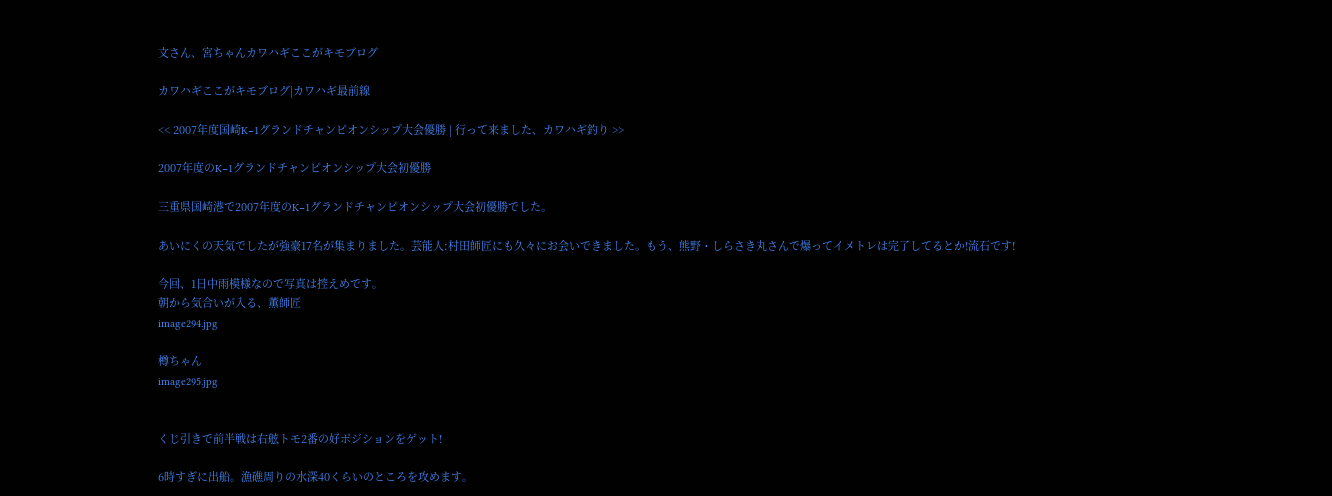文さん、宮ちゃんカワハギここがキモブログ

カワハギここがキモブログ|カワハギ最前線

<< 2007年度国崎K−1グランドチャンピオンシップ大会優勝 | 行って来ました、カワハギ釣り >>

2007年度のK−1グランドチャンピオンシップ大会初優勝

三重県国崎港で2007年度のK−1グランドチャンピオンシップ大会初優勝でした。

あいにくの天気でしたが強豪17名が集まりました。芸能人:村田師匠にも久々にお会いできました。もう、熊野・しらさき丸さんで爆ってイメトレは完了してるとか!流石です!

今回、1日中雨模様なので写真は控えめです。
朝から気合いが入る、薫師匠
image294.jpg

樽ちゃん
image295.jpg


くじ引きで前半戦は右舷トモ2番の好ポジションをゲット!

6時すぎに出船。漁礁周りの水深40くらいのところを攻めます。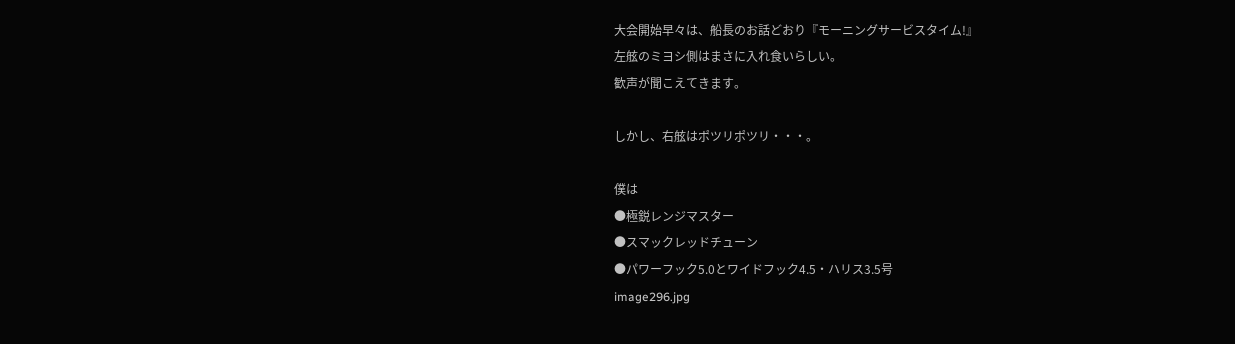大会開始早々は、船長のお話どおり『モーニングサービスタイム!』
左舷のミヨシ側はまさに入れ食いらしい。
歓声が聞こえてきます。

しかし、右舷はポツリポツリ・・・。

僕は
●極鋭レンジマスター
●スマックレッドチューン
●パワーフック5.0とワイドフック4.5・ハリス3.5号
image296.jpg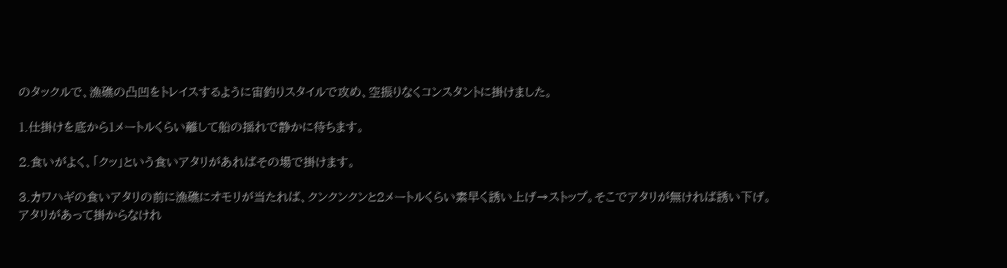のタックルで、漁礁の凸凹をトレイスするように宙釣りスタイルで攻め、空振りなくコンスタントに掛けました。

1.仕掛けを底から1メートルくらい離して船の揺れで静かに待ちます。

2.食いがよく、「クッ」という食いアタリがあればその場で掛けます。

3.カワハギの食いアタリの前に漁礁にオモリが当たれば、クンクンクンと2メートルくらい素早く誘い上げ→ストップ。そこでアタリが無ければ誘い下げ。
アタリがあって掛からなけれ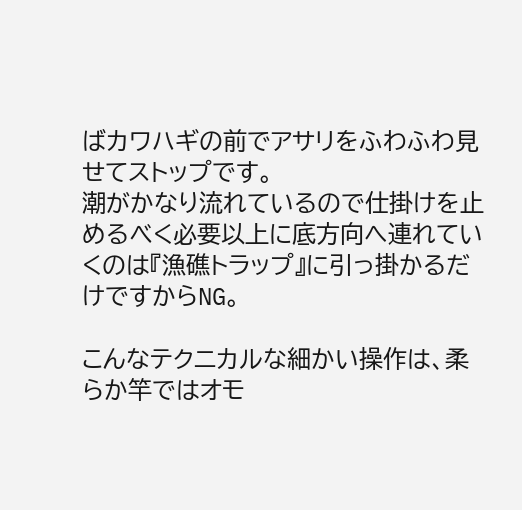ばカワハギの前でアサリをふわふわ見せてストップです。
潮がかなり流れているので仕掛けを止めるべく必要以上に底方向へ連れていくのは『漁礁トラップ』に引っ掛かるだけですからNG。

こんなテクニカルな細かい操作は、柔らか竿ではオモ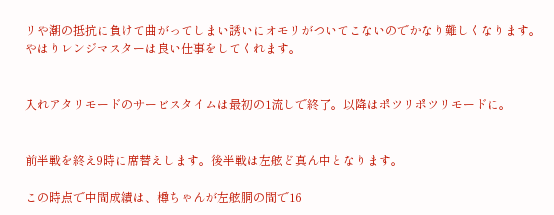リや潮の抵抗に負けて曲がってしまい誘いにオモリがついてこないのでかなり難しくなります。
やはりレンジマスターは良い仕事をしてくれます。


入れアタリモードのサービスタイムは最初の1流しで終了。以降はポツリポツリモードに。


前半戦を終え9時に席替えします。後半戦は左舷ど真ん中となります。

この時点で中間成績は、樽ちゃんが左舷胴の間で16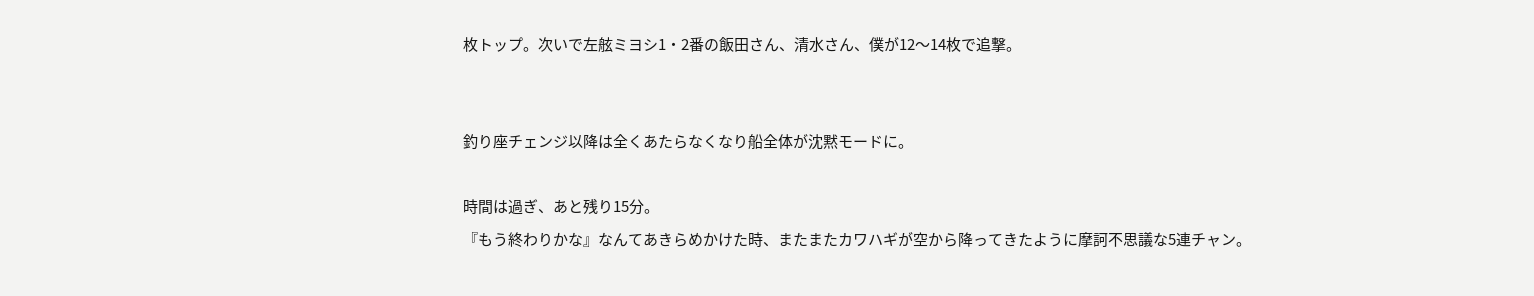枚トップ。次いで左舷ミヨシ1・2番の飯田さん、清水さん、僕が12〜14枚で追撃。


釣り座チェンジ以降は全くあたらなくなり船全体が沈黙モードに。

時間は過ぎ、あと残り15分。
『もう終わりかな』なんてあきらめかけた時、またまたカワハギが空から降ってきたように摩訶不思議な5連チャン。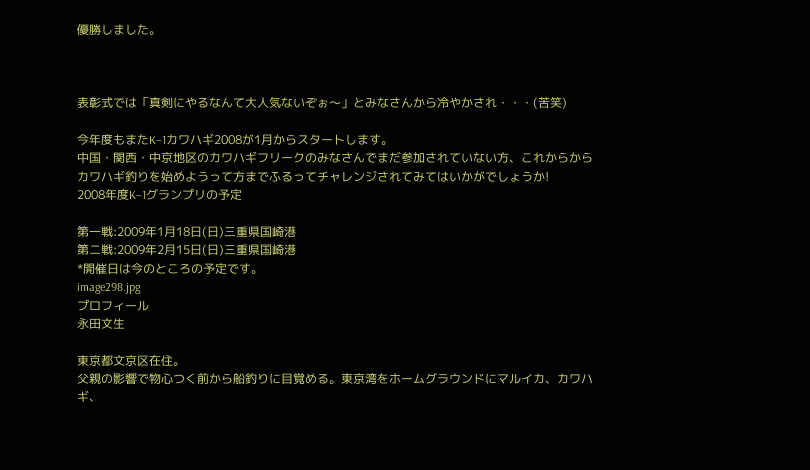優勝しました。



表彰式では「真剣にやるなんて大人気ないぞぉ〜」とみなさんから冷やかされ・・・(苦笑)

今年度もまたK−1カワハギ2008が1月からスタートします。
中国・関西・中京地区のカワハギフリークのみなさんでまだ参加されていない方、これからからカワハギ釣りを始めようって方までふるってチャレンジされてみてはいかがでしょうか!
2008年度K−1グランプリの予定

第一戦:2009年1月18日(日)三重県国崎港
第ニ戦:2009年2月15日(日)三重県国崎港
*開催日は今のところの予定です。
image298.jpg
プロフィール
永田文生

東京都文京区在住。
父親の影響で物心つく前から船釣りに目覚める。東京湾をホームグラウンドにマルイカ、カワハギ、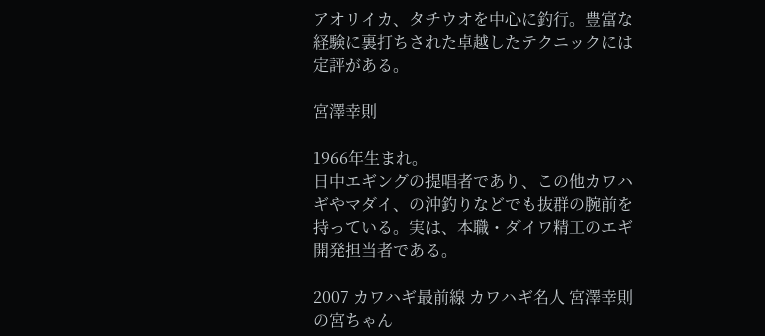アオリイカ、タチウオを中心に釣行。豊富な経験に裏打ちされた卓越したテクニックには定評がある。

宮澤幸則

1966年生まれ。
日中エギングの提唱者であり、この他カワハギやマダイ、の沖釣りなどでも抜群の腕前を持っている。実は、本職・ダイワ精工のエギ開発担当者である。

2007 カワハギ最前線 カワハギ名人 宮澤幸則の宮ちゃん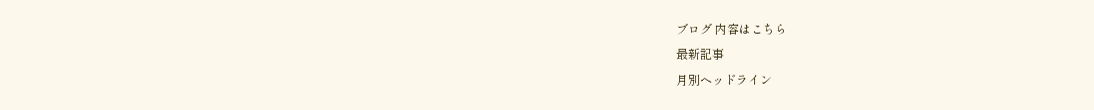ブログ 内容はこちら
最新記事
月別ヘッドライン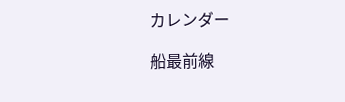カレンダー

船最前線